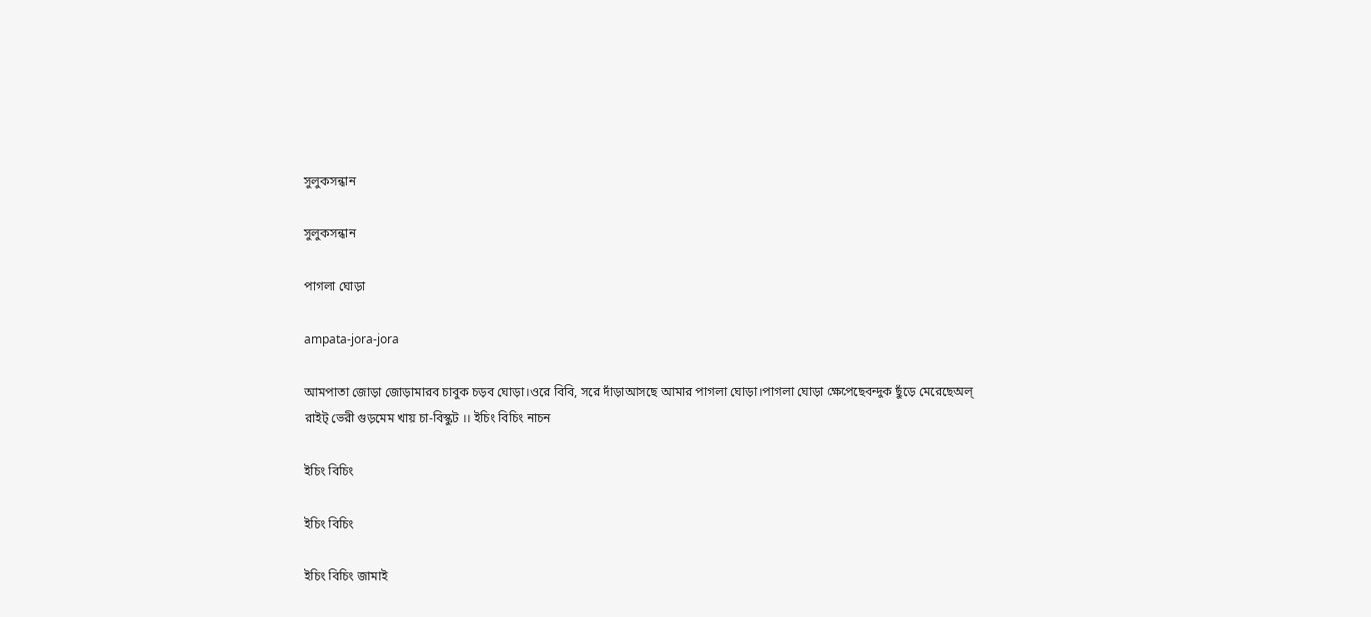সুলুকসন্ধান

সুলুকসন্ধান

পাগলা ঘোড়া

ampata-jora-jora

আমপাতা জোড়া জোড়ামারব চাবুক চড়ব ঘোড়া।ওরে বিবি, সরে দাঁড়াআসছে আমার পাগলা ঘোড়া।পাগলা ঘোড়া ক্ষেপেছেবন্দুক ছুঁড়ে মেরেছেঅল্ রাইট্ ভেরী গুড়মেম খায় চা-বিস্কুট ।। ইচিং বিচিং নাচন

ইচিং বিচিং

ইচিং বিচিং

ইচিং বিচিং জামাই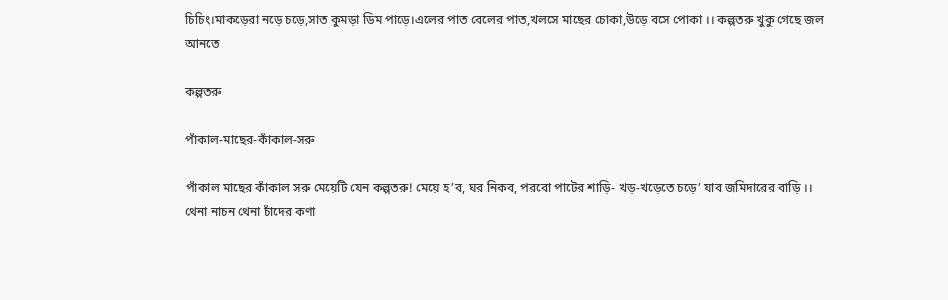চিচিং।মাকড়েরা নড়ে চড়ে,সাত কুমড়া ডিম পাড়ে।এলের পাত বেলের পাত,খলসে মাছের চোকা,উড়ে বসে পোকা ।। কল্পতরু খুকু গেছে জল আনতে

কল্পতরু

পাঁকাল-মাছের-কাঁকাল-সরু

পাঁকাল মাছের কাঁকাল সরু মেয়েটি যেন কল্পতরু! মেয়ে হ’ব, ঘর নিকব, পরবো পাটের শাড়ি- খড়-খড়েতে চড়ে’ যাব জমিদারের বাড়ি ।। থেনা নাচন থেনা চাঁদের কণা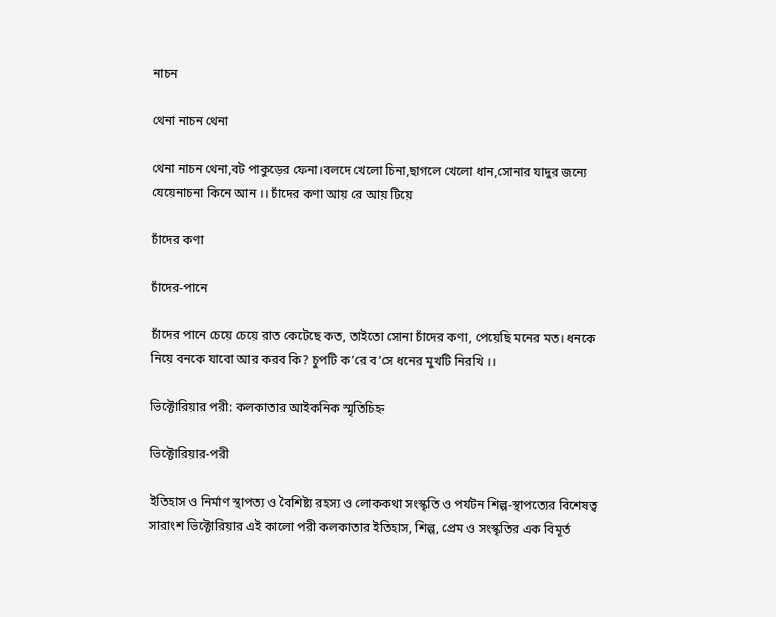নাচন

থেনা নাচন থেনা

থেনা নাচন থেনা,বট পাকুড়ের ফেনা।বলদে খেলো চিনা,ছাগলে খেলো ধান,সোনার যাদুর জন্যে যেয়েনাচনা কিনে আন ।। চাঁদের কণা আয় রে আয় টিয়ে

চাঁদের কণা

চাঁদের-পানে

চাঁদের পানে চেয়ে চেয়ে রাত কেটেছে কত, তাইতো সোনা চাঁদের কণা, পেয়েছি মনের মত। ধনকে নিয়ে বনকে যাবো আর করব কি? চুপটি ক’রে ব’সে ধনের মুখটি নিরখি ।।

ভিক্টোরিয়ার পরী: কলকাতার আইকনিক স্মৃতিচিহ্ন

ভিক্টোরিয়ার-পরী

ইতিহাস ও নির্মাণ স্থাপত্য ও বৈশিষ্ট্য রহস্য ও লোককথা সংস্কৃতি ও পর্যটন শিল্প-স্থাপত্যের বিশেষত্ব সারাংশ ভিক্টোরিয়ার এই কালো পরী কলকাতার ইতিহাস, শিল্প, প্রেম ও সংস্কৃতির এক বিমূর্ত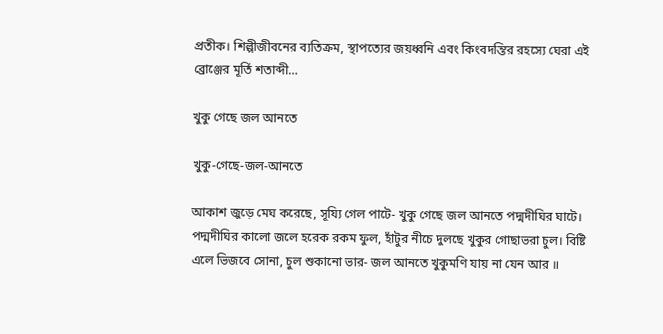প্রতীক। শিল্পীজীবনের ব্যতিক্রম, স্থাপত্যের জয়ধ্বনি এবং কিংবদন্তির রহস্যে ঘেরা এই ব্রোঞ্জের মূর্তি শতাব্দী…

খুকু গেছে জল আনতে

খুকু-গেছে-জল-আনতে

আকাশ জুড়ে মেঘ করেছে, সূয্যি গেল পাটে- খুকু গেছে জল আনতে পদ্মদীঘির ঘাটে। পদ্মদীঘির কালো জলে হরেক রকম ফুল, হাঁটুর নীচে দুলছে খুকুর গোছাভরা চুল। বিষ্টি এলে ভিজবে সোনা, চুল শুকানো ভার- জল আনতে খুকুমণি যায় না যেন আর ॥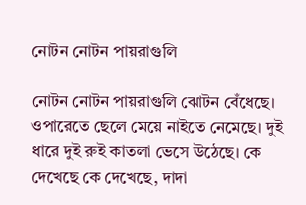নোটন নোটন পায়রাগুলি

নোটন নোটন পায়রাগুলি ঝোটন বেঁধেছে। ওপারেতে ছেলে মেয়ে নাইতে নেমেছে। দুই ধারে দুই রুই কাতলা ভেসে উঠেছে। কে দেখেছে কে দেখেছে, দাদা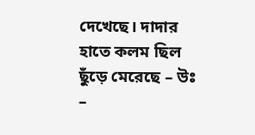দেখেছে। দাদার হাতে কলম ছিল ছুঁড়ে মেরেছে – উঃ –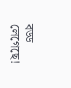বড্ড লেগেছে!